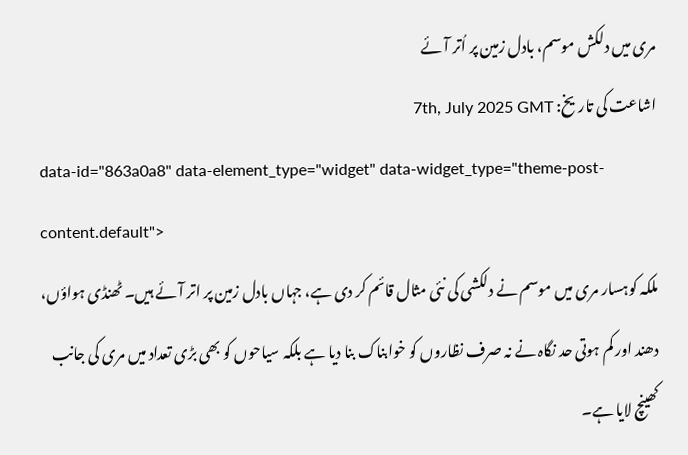مری میں دلکش موسم، بادل زمین پر اُتر آئے
اشاعت کی تاریخ: 7th, July 2025 GMT
data-id="863a0a8" data-element_type="widget" data-widget_type="theme-post-content.default">
ملکہ کوہسار مری میں موسم نے دلکشی کی نئی مثال قائم کر دی ہے، جہاں بادل زمین پر اتر آئے ہیں۔ ٹھنڈی ہواؤں، دھند اور کم ہوتی حد نگاہ نے نہ صرف نظاروں کو خوابناک بنا دیا ہے بلکہ سیاحوں کو بھی بڑی تعداد میں مری کی جانب کھینچ لایا ہے۔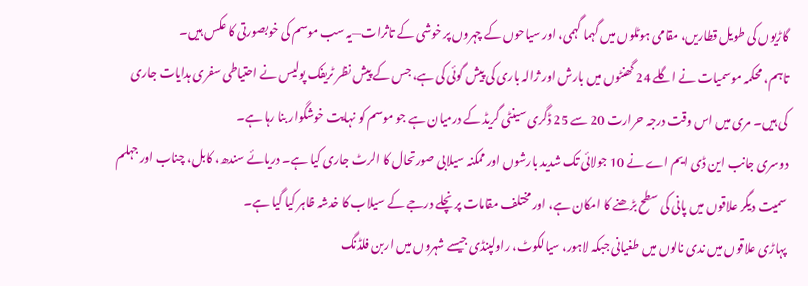گاڑیوں کی طویل قطاریں، مقامی ہوٹلوں میں گہما گہمی، اور سیاحوں کے چہروں پر خوشی کے تاثرات—یہ سب موسم کی خوبصورتی کا عکس ہیں۔
تاہم، محکمہ موسمیات نے اگلے 24 گھنٹوں میں بارش اور ژالہ باری کی پیش گوئی کی ہے، جس کے پیش نظر ٹریفک پولیس نے احتیاطی سفری ہدایات جاری کی ہیں۔ مری میں اس وقت درجہ حرارت 20 سے 25 ڈگری سینٹی گریڈ کے درمیان ہے جو موسم کو نہایت خوشگوار بنا رہا ہے۔
دوسری جانب این ڈی ایم اے نے 10 جولائی تک شدید بارشوں اور ممکنہ سیلابی صورتحال کا الرٹ جاری کیا ہے۔ دریائے سندھ، کابل، چناب اور جہلم سمیت دیگر علاقوں میں پانی کی سطح بڑھنے کا امکان ہے، اور مختلف مقامات پر نچلے درجے کے سیلاب کا خدشہ ظاہر کیا گیا ہے۔
پہاڑی علاقوں میں ندی نالوں میں طغیانی جبکہ لاہور، سیالکوٹ، راولپنڈی جیسے شہروں میں اربن فلڈنگ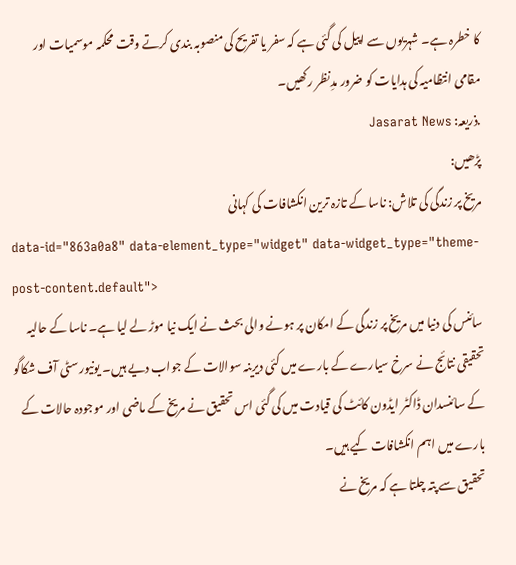کا خطرہ ہے۔ شہریوں سے اپیل کی گئی ہے کہ سفر یا تفریح کی منصوبہ بندی کرتے وقت محکمہ موسمیات اور مقامی انتظامیہ کی ہدایات کو ضرور مدِنظر رکھیں۔
.ذریعہ: Jasarat News
پڑھیں:
مریخ پر زندگی کی تلاش: ناسا کے تازہ ترین انکشافات کی کہانی
data-id="863a0a8" data-element_type="widget" data-widget_type="theme-post-content.default">
سائنس کی دنیا میں مریخ پر زندگی کے امکان پر ہونے والی بحث نے ایک نیا موڑ لے لیا ہے۔ ناسا کے حالیہ تحقیقی نتائج نے سرخ سیارے کے بارے میں کئی دیرینہ سوالات کے جواب دیے ہیں۔ یونیورسٹی آف شکاگو کے سائنسدان ڈاکٹر ایڈون کائٹ کی قیادت میں کی گئی اس تحقیق نے مریخ کے ماضی اور موجودہ حالات کے بارے میں اہم انکشافات کیے ہیں۔
تحقیق سے پتہ چلتا ہے کہ مریخ نے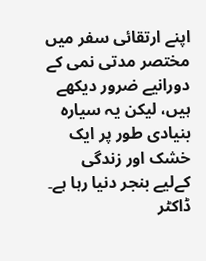اپنے ارتقائی سفر میں مختصر مدتی نمی کے دورانیے ضرور دیکھے ہیں، لیکن یہ سیارہ بنیادی طور پر ایک خشک اور زندگی کےلیے بنجر دنیا رہا ہے۔ ڈاکٹر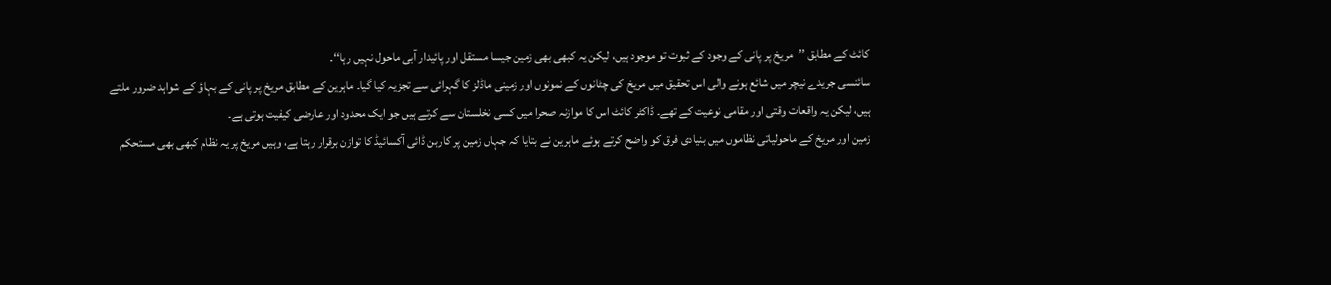کائٹ کے مطابق ’’مریخ پر پانی کے وجود کے ثبوت تو موجود ہیں، لیکن یہ کبھی بھی زمین جیسا مستقل اور پائیدار آبی ماحول نہیں رہا‘‘۔
سائنسی جریدے نیچر میں شائع ہونے والی اس تحقیق میں مریخ کی چٹانوں کے نمونوں اور زمینی ماڈلز کا گہرائی سے تجزیہ کیا گیا۔ ماہرین کے مطابق مریخ پر پانی کے بہاؤ کے شواہد ضرور ملتے ہیں، لیکن یہ واقعات وقتی اور مقامی نوعیت کے تھے۔ ڈاکٹر کائٹ اس کا موازنہ صحرا میں کسی نخلستان سے کرتے ہیں جو ایک محدود اور عارضی کیفیت ہوتی ہے۔
زمین اور مریخ کے ماحولیاتی نظاموں میں بنیادی فرق کو واضح کرتے ہوئے ماہرین نے بتایا کہ جہاں زمین پر کاربن ڈائی آکسائیڈ کا توازن برقرار رہتا ہے، وہیں مریخ پر یہ نظام کبھی بھی مستحکم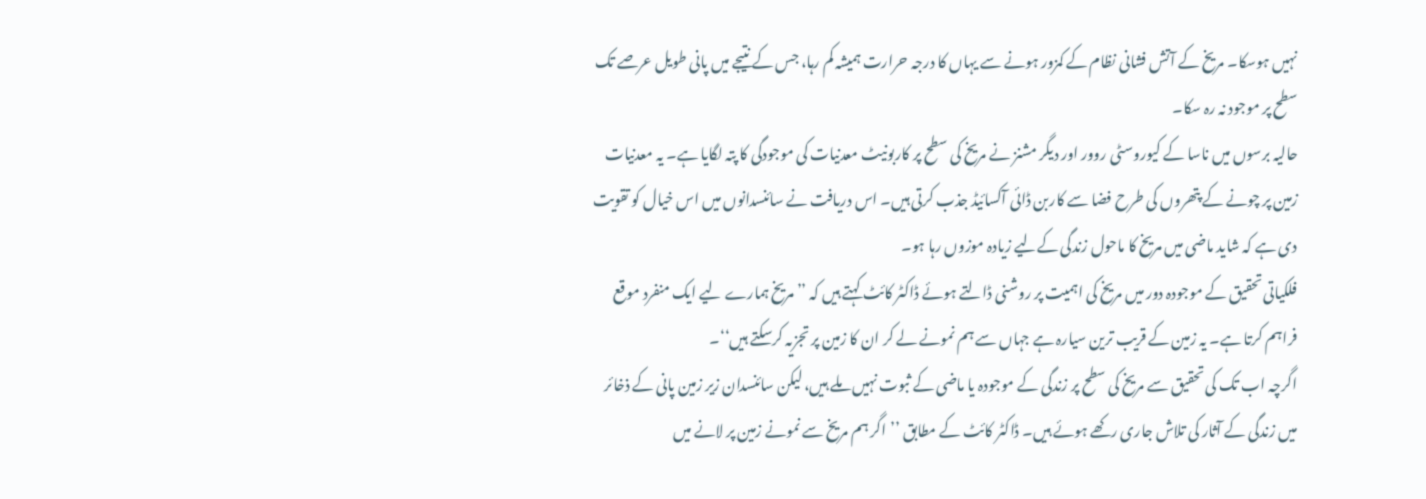نہیں ہوسکا۔ مریخ کے آتش فشانی نظام کے کمزور ہونے سے یہاں کا درجہ حرارت ہمیشہ کم رہا، جس کے نتیجے میں پانی طویل عرصے تک سطح پر موجود نہ رہ سکا۔
حالیہ برسوں میں ناسا کے کیوروسٹی روور اور دیگر مشنز نے مریخ کی سطح پر کاربونیٹ معدنیات کی موجودگی کا پتہ لگایا ہے۔ یہ معدنیات زمین پر چونے کے پتھروں کی طرح فضا سے کاربن ڈائی آکسائیڈ جذب کرتی ہیں۔ اس دریافت نے سائنسدانوں میں اس خیال کو تقویت دی ہے کہ شاید ماضی میں مریخ کا ماحول زندگی کےلیے زیادہ موزوں رہا ہو۔
فلکیاتی تحقیق کے موجودہ دور میں مریخ کی اہمیت پر روشنی ڈالتے ہوئے ڈاکٹر کائٹ کہتے ہیں کہ ’’مریخ ہمارے لیے ایک منفرد موقع فراہم کرتا ہے۔ یہ زمین کے قریب ترین سیارہ ہے جہاں سے ہم نمونے لے کر ان کا زمین پر تجزیہ کرسکتے ہیں‘‘۔
اگرچہ اب تک کی تحقیق سے مریخ کی سطح پر زندگی کے موجودہ یا ماضی کے ثبوت نہیں ملے ہیں، لیکن سائنسدان زیر زمین پانی کے ذخائر میں زندگی کے آثار کی تلاش جاری رکھے ہوئے ہیں۔ ڈاکٹر کائٹ کے مطابق ’’اگر ہم مریخ سے نمونے زمین پر لانے میں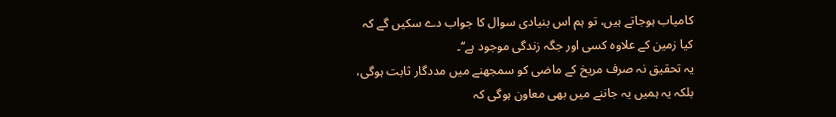کامیاب ہوجاتے ہیں، تو ہم اس بنیادی سوال کا جواب دے سکیں گے کہ کیا زمین کے علاوہ کسی اور جگہ زندگی موجود ہے‘‘۔
یہ تحقیق نہ صرف مریخ کے ماضی کو سمجھنے میں مددگار ثابت ہوگی، بلکہ یہ ہمیں یہ جاننے میں بھی معاون ہوگی کہ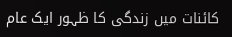کائنات میں زندگی کا ظہور ایک عام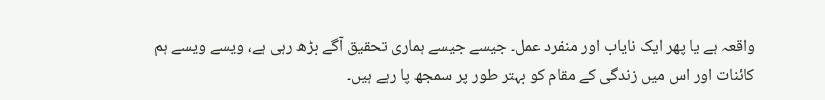واقعہ ہے یا پھر ایک نایاب اور منفرد عمل۔ جیسے جیسے ہماری تحقیق آگے بڑھ رہی ہے، ویسے ویسے ہم کائنات اور اس میں زندگی کے مقام کو بہتر طور پر سمجھ پا رہے ہیں۔